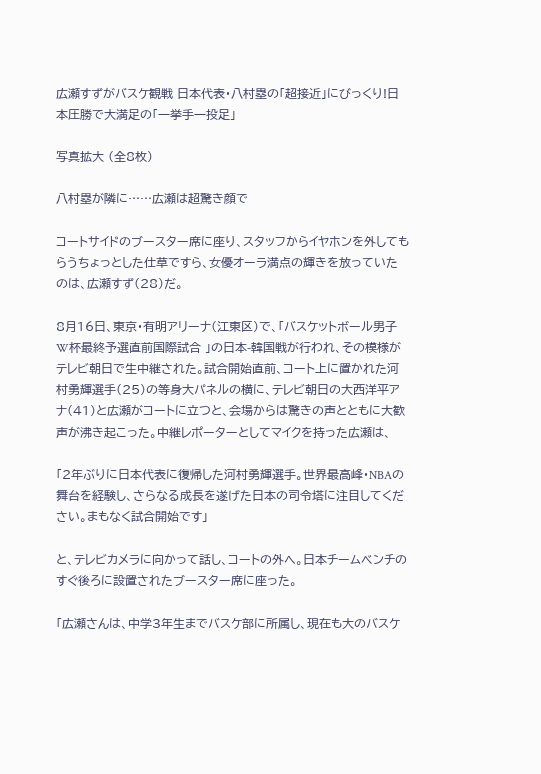広瀬すずがバスケ観戦 日本代表・八村塁の「超接近」にびっくり!日本圧勝で大満足の「一挙手一投足」

写真拡大 (全8枚)

八村塁が隣に……広瀬は超驚き顔で

コートサイドのブースター席に座り、スタッフからイヤホンを外してもらうちょっとした仕草ですら、女優オーラ満点の輝きを放っていたのは、広瀬すず(28)だ。

8月16日、東京・有明アリーナ(江東区)で、「バスケットボール男子W杯最終予選直前国際試合 」の日本-韓国戦が行われ、その模様がテレビ朝日で生中継された。試合開始直前、コート上に置かれた河村勇輝選手(25)の等身大パネルの横に、テレビ朝日の大西洋平アナ(41)と広瀬がコートに立つと、会場からは驚きの声とともに大歓声が沸き起こった。中継レポーターとしてマイクを持った広瀬は、

「2年ぶりに日本代表に復帰した河村勇輝選手。世界最高峰・NBAの舞台を経験し、さらなる成長を遂げた日本の司令塔に注目してください。まもなく試合開始です」

と、テレビカメラに向かって話し、コートの外へ。日本チームベンチのすぐ後ろに設置されたブースター席に座った。

「広瀬さんは、中学3年生までバスケ部に所属し、現在も大のバスケ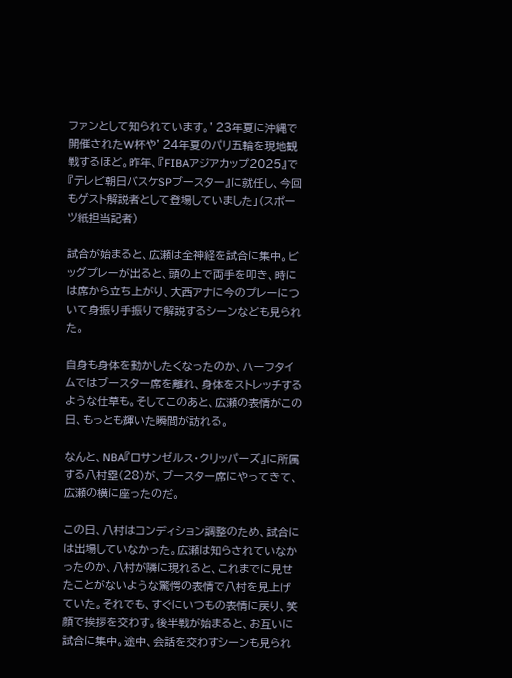ファンとして知られています。’23年夏に沖縄で開催されたW杯や’24年夏のパリ五輪を現地観戦するほど。昨年、『FIBAアジアカップ2025』で『テレビ朝日バスケSPブースター』に就任し、今回もゲスト解説者として登場していました」(スポーツ紙担当記者)

試合が始まると、広瀬は全神経を試合に集中。ビッグプレーが出ると、頭の上で両手を叩き、時には席から立ち上がり、大西アナに今のプレーについて身振り手振りで解説するシーンなども見られた。

自身も身体を動かしたくなったのか、ハーフタイムではブースター席を離れ、身体をストレッチするような仕草も。そしてこのあと、広瀬の表情がこの日、もっとも輝いた瞬間が訪れる。

なんと、NBA『ロサンゼルス・クリッパーズ』に所属する八村塁(28)が、ブースター席にやってきて、広瀬の横に座ったのだ。

この日、八村はコンディション調整のため、試合には出場していなかった。広瀬は知らされていなかったのか、八村が隣に現れると、これまでに見せたことがないような驚愕の表情で八村を見上げていた。それでも、すぐにいつもの表情に戻り、笑顔で挨拶を交わす。後半戦が始まると、お互いに試合に集中。途中、会話を交わすシーンも見られ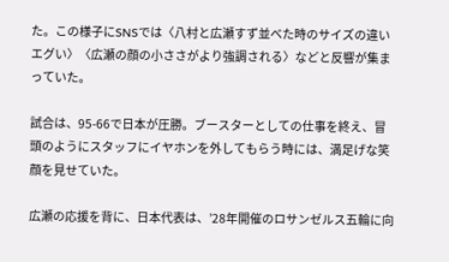た。この様子にSNSでは〈八村と広瀬すず並べた時のサイズの違いエグい〉〈広瀬の顔の小ささがより強調される〉などと反響が集まっていた。

試合は、95-66で日本が圧勝。ブースターとしての仕事を終え、冒頭のようにスタッフにイヤホンを外してもらう時には、満足げな笑顔を見せていた。

広瀬の応援を背に、日本代表は、’28年開催のロサンゼルス五輪に向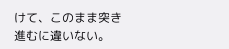けて、このまま突き進むに違いない。